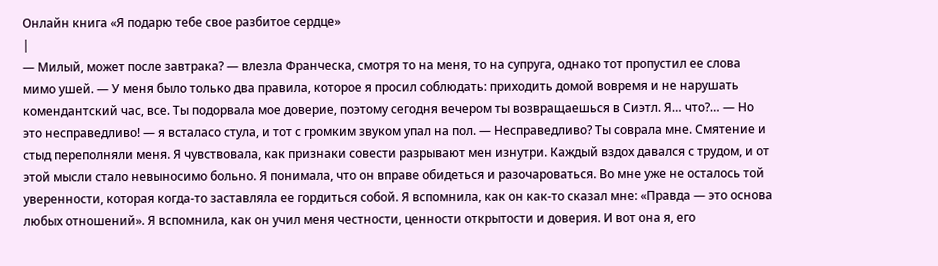Онлайн книга «Я подарю тебе свое разбитое сердце»
|
— Милый, может после завтрака? — влезла Франческа, смотря то на меня, то на супруга, однако тот пропустил ее слова мимо ушей. — У меня было только два правила, которое я просил соблюдать: приходить домой вовремя и не нарушать комендантский час, все. Ты подорвала мое доверие, поэтому сегодня вечером ты возвращаешься в Сиэтл. Я… что?… — Но это несправедливо! — я всталасо стула, и тот с громким звуком упал на пол. — Несправедливо? Ты соврала мне. Смятение и стыд переполняли меня. Я чувствовала, как признаки совести разрывают мен изнутри. Каждый вздох давался с трудом, и от этой мысли стало невыносимо больно. Я понимала, что он вправе обидеться и разочароваться. Во мне уже не осталось той уверенности, которая когда-то заставляла ее гордиться собой. Я вспомнила, как он как-то сказал мне: «Правда — это основа любых отношений». Я вспомнила, как он учил меня честности, ценности открытости и доверия. И вот она я, его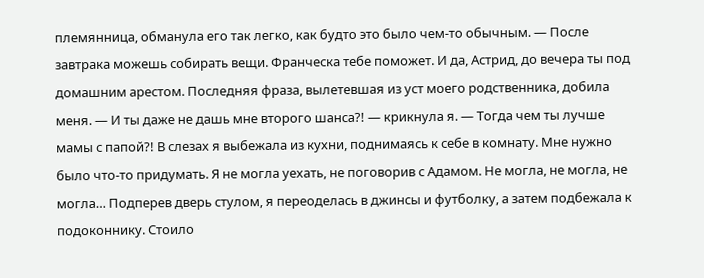племянница, обманула его так легко, как будто это было чем-то обычным. — После завтрака можешь собирать вещи. Франческа тебе поможет. И да, Астрид, до вечера ты под домашним арестом. Последняя фраза, вылетевшая из уст моего родственника, добила меня. — И ты даже не дашь мне второго шанса?! — крикнула я. — Тогда чем ты лучше мамы с папой?! В слезах я выбежала из кухни, поднимаясь к себе в комнату. Мне нужно было что-то придумать. Я не могла уехать, не поговорив с Адамом. Не могла, не могла, не могла… Подперев дверь стулом, я переоделась в джинсы и футболку, а затем подбежала к подоконнику. Стоило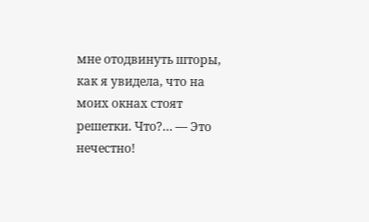мне отодвинуть шторы, как я увидела, что на моих окнах стоят решетки. Что?… — Это нечестно!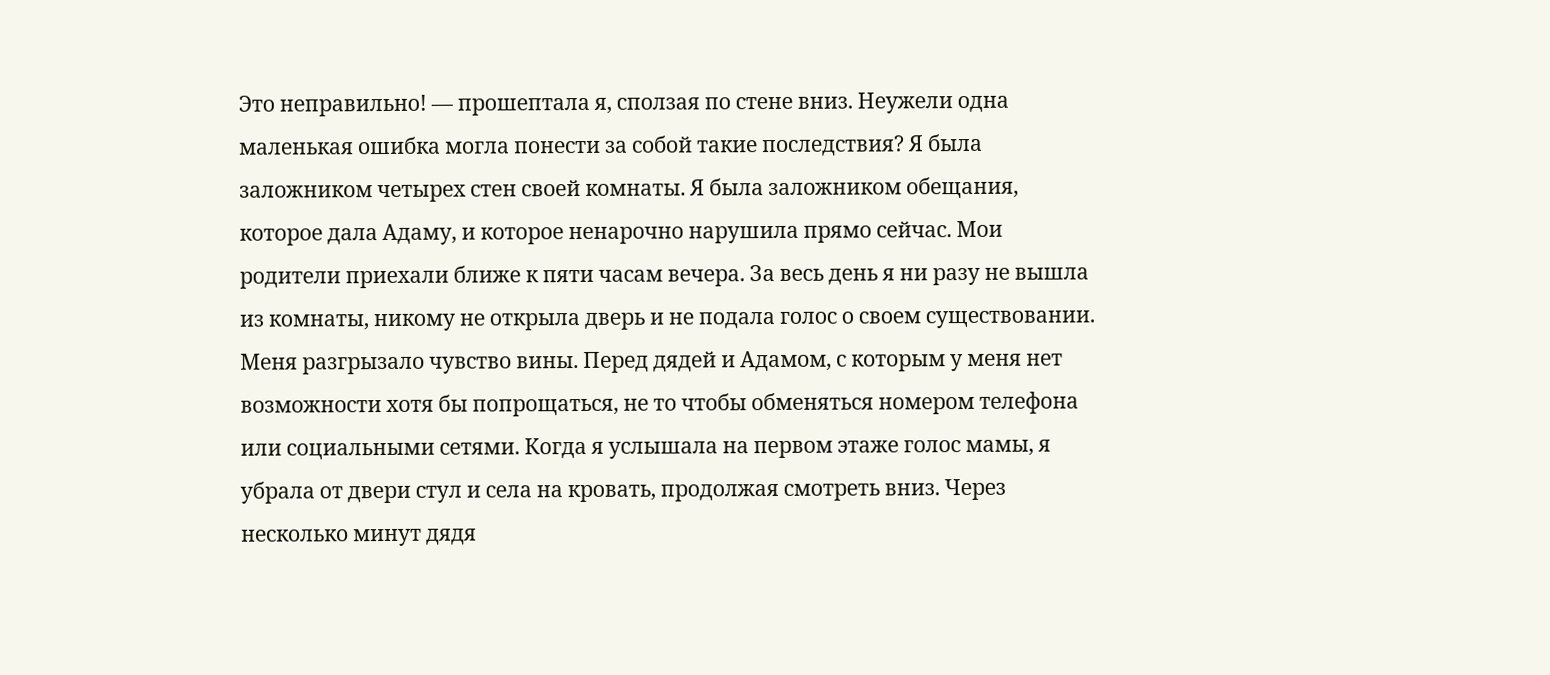Это неправильно! — прошептала я, сползая по стене вниз. Неужели одна маленькая ошибка могла понести за собой такие последствия? Я была заложником четырех стен своей комнаты. Я была заложником обещания, которое дала Адаму, и которое ненарочно нарушила прямо сейчас. Мои родители приехали ближе к пяти часам вечера. За весь день я ни разу не вышла из комнаты, никому не открыла дверь и не подала голос о своем существовании. Меня разгрызало чувство вины. Перед дядей и Адамом, с которым у меня нет возможности хотя бы попрощаться, не то чтобы обменяться номером телефона или социальными сетями. Когда я услышала на первом этаже голос мамы, я убрала от двери стул и села на кровать, продолжая смотреть вниз. Через несколько минут дядя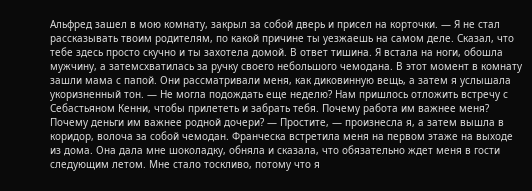Альфред зашел в мою комнату, закрыл за собой дверь и присел на корточки. — Я не стал рассказывать твоим родителям, по какой причине ты уезжаешь на самом деле. Сказал, что тебе здесь просто скучно и ты захотела домой. В ответ тишина. Я встала на ноги, обошла мужчину, а затемсхватилась за ручку своего небольшого чемодана. В этот момент в комнату зашли мама с папой. Они рассматривали меня, как диковинную вещь, а затем я услышала укоризненный тон. — Не могла подождать еще неделю? Нам пришлось отложить встречу с Себастьяном Кенни, чтобы прилететь и забрать тебя. Почему работа им важнее меня? Почему деньги им важнее родной дочери? — Простите, — произнесла я, а затем вышла в коридор, волоча за собой чемодан. Франческа встретила меня на первом этаже на выходе из дома. Она дала мне шоколадку, обняла и сказала, что обязательно ждет меня в гости следующим летом. Мне стало тоскливо, потому что я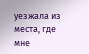уезжала из места, где мне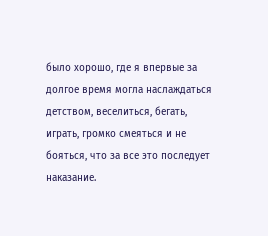было хорошо, где я впервые за долгое время могла наслаждаться детством, веселиться, бегать, играть, громко смеяться и не бояться, что за все это последует наказание.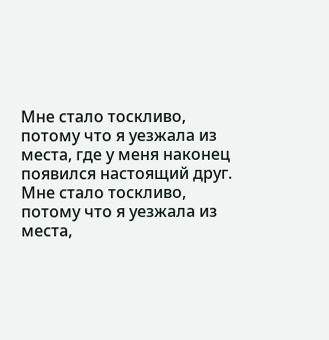Мне стало тоскливо, потому что я уезжала из места, где у меня наконец появился настоящий друг. Мне стало тоскливо, потому что я уезжала из места,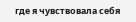где я чувствовала себя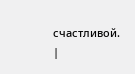счастливой. |